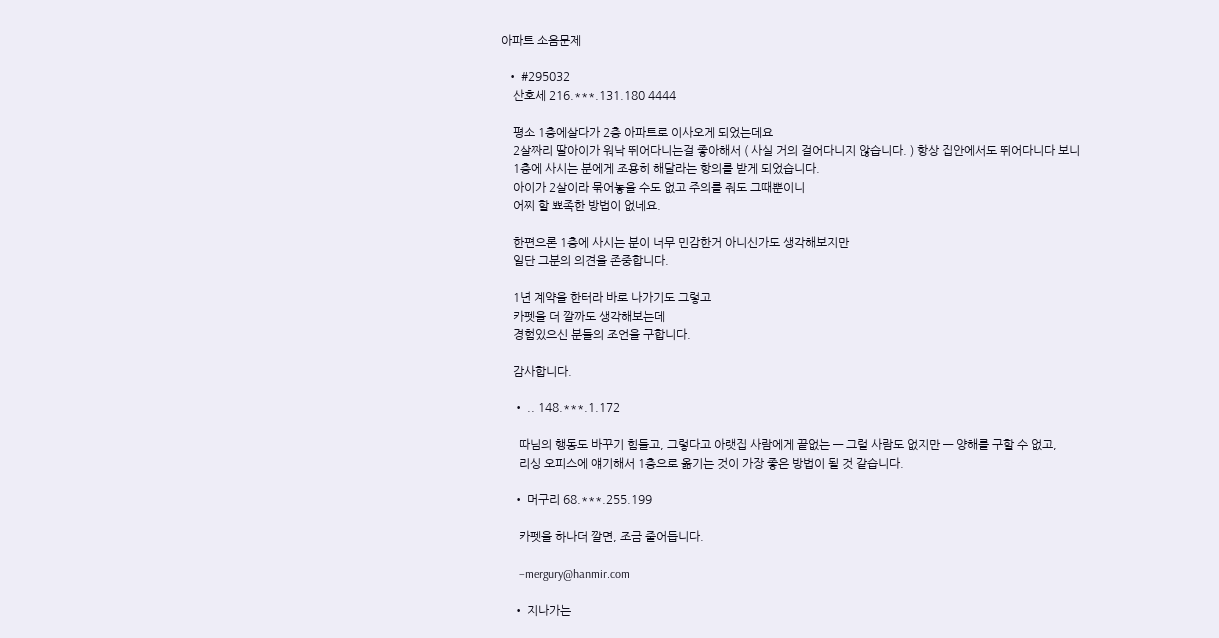아파트 소음문제

  • #295032
    산호세 216.***.131.180 4444

    평소 1층에살다가 2층 아파트로 이사오게 되었는데요
    2살짜리 딸아이가 워낙 뛰어다니는걸 좋아해서 ( 사실 거의 걸어다니지 않습니다. ) 항상 집안에서도 뛰어다니다 보니
    1층에 사시는 분에게 조용히 해달라는 항의를 받게 되었습니다.
    아이가 2살이라 묶어놓을 수도 없고 주의를 줘도 그때뿐이니
    어찌 할 뾰족한 방법이 없네요.

    한편으론 1층에 사시는 분이 너무 민감한거 아니신가도 생각해보지만
    일단 그분의 의견을 존중합니다.

    1년 계약을 한터라 바로 나가기도 그렇고
    카펫을 더 깔까도 생각해보는데
    경험있으신 분들의 조언을 구합니다.

    감사합니다.

    • .. 148.***.1.172

      따님의 행동도 바꾸기 힘들고, 그렇다고 아랫집 사람에게 끝없는 — 그럴 사람도 없지만 — 양해를 구할 수 없고,
      리싱 오피스에 얘기해서 1층으로 옮기는 것이 가장 좋은 방법이 될 것 같습니다.

    • 머구리 68.***.255.199

      카펫을 하나더 깔면, 조금 줄어듭니다.

      –mergury@hanmir.com

    • 지나가는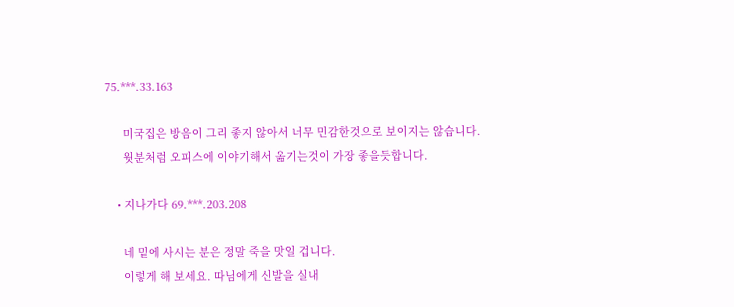75.***.33.163

      미국집은 방음이 그리 좋지 않아서 너무 민감한것으로 보이지는 않습니다.
      웟분처럼 오피스에 이야기해서 옮기는것이 가장 좋을듯합니다.

    • 지나가다 69.***.203.208

      네 밑에 사시는 분은 정말 죽을 맛일 겁니다.
      이렇게 해 보세요. 따님에게 신발을 실내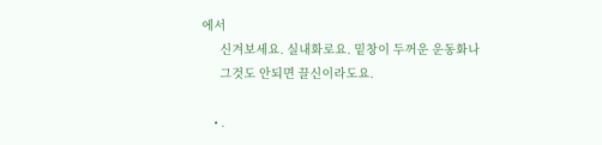에서
      신겨보세요. 실내화로요. 밑창이 두꺼운 운동화나
      그것도 안되면 끌신이라도요.

    • .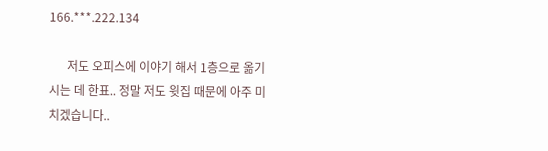166.***.222.134

      저도 오피스에 이야기 해서 1층으로 옮기시는 데 한표.. 정말 저도 윗집 때문에 아주 미치겠습니다..